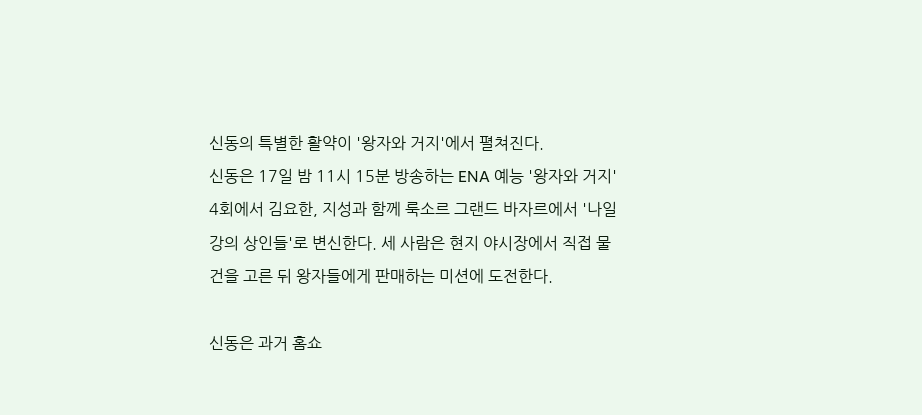신동의 특별한 활약이 '왕자와 거지'에서 펼쳐진다.
신동은 17일 밤 11시 15분 방송하는 ENA 예능 '왕자와 거지' 4회에서 김요한, 지성과 함께 룩소르 그랜드 바자르에서 '나일강의 상인들'로 변신한다. 세 사람은 현지 야시장에서 직접 물건을 고른 뒤 왕자들에게 판매하는 미션에 도전한다.

신동은 과거 홈쇼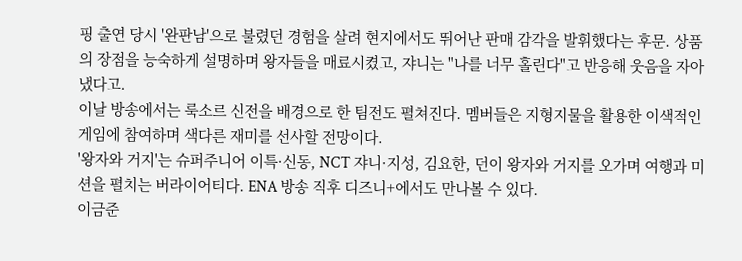핑 출연 당시 '완판남'으로 불렸던 경험을 살려 현지에서도 뛰어난 판매 감각을 발휘했다는 후문. 상품의 장점을 능숙하게 설명하며 왕자들을 매료시켰고, 쟈니는 "나를 너무 홀린다"고 반응해 웃음을 자아냈다고.
이날 방송에서는 룩소르 신전을 배경으로 한 팀전도 펼쳐진다. 멤버들은 지형지물을 활용한 이색적인 게임에 참여하며 색다른 재미를 선사할 전망이다.
'왕자와 거지'는 슈퍼주니어 이특·신동, NCT 쟈니·지성, 김요한, 던이 왕자와 거지를 오가며 여행과 미션을 펼치는 버라이어티다. ENA 방송 직후 디즈니+에서도 만나볼 수 있다.
이금준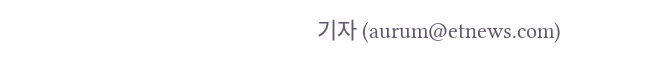기자 (aurum@etnews.com)